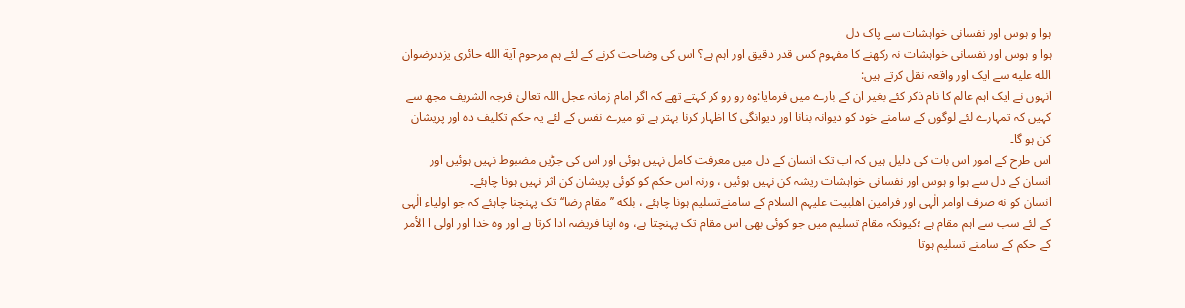ہوا و ہوس اور نفسانی خواہشات سے پاک دل
ہوا و ہوس اور نفسانی خواہشات نہ رکھنے کا مفہوم کس قدر دقیق اور اہم ہے؟ اس کی وضاحت کرنے کے لئے ہم مرحوم آية الله حائرى يزدىرضوان الله عليه سے ایک اور واقعہ نقل کرتے ہیں:
انہوں نے ایک اہم عالم کا نام ذکر کئے بغیر ان کے بارے میں فرمایا:وہ رو رو کر کہتے تھے کہ اگر امام زمانہ عجل اللہ تعالیٰ فرجہ الشریف مجھ سے کہیں کہ تمہارے لئے لوگوں کے سامنے خود کو دیوانہ بنانا اور دیوانگی کا اظہار کرنا بہتر ہے تو میرے نفس کے لئے یہ حکم تکلیف دہ اور پریشان کن ہو گا۔
اس طرح کے امور اس بات کی دلیل ہیں کہ اب تک انسان کے دل میں معرفت کامل نہیں ہوئی اور اس کی جڑیں مضبوط نہیں ہوئیں اور انسان کے دل سے ہوا و ہوس اور نفسانی خواہشات ریشہ کن نہیں ہوئیں ، ورنہ اس حکم کو کوئی پریشان کن اثر نہیں ہونا چاہئے۔
انسان کو نه صرف اوامر الٰہی اور فرامین اهلبيت علیہم السلام کے سامنےتسليم ہونا چاہئے ، بلكه ’’مقام رضا‘‘ تک پہنچنا چاہئے کہ جو اولياء الٰہی کے لئے سب سے اہم مقام ہے ؛کیونکہ مقام تسلیم میں جو کوئی بھی اس مقام تک پہنچتا ہے، وہ اپنا فریضہ ادا کرتا ہے اور وہ خدا اور اولی ا الأمر کے حکم کے سامنے تسلیم ہوتا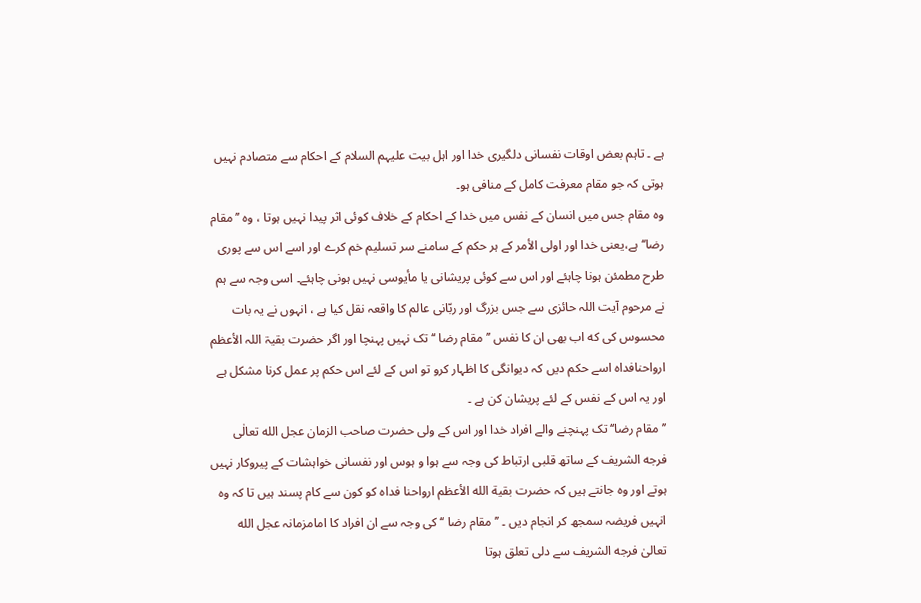ہے ۔ تاہم بعض اوقات نفسانی دلگیری خدا اور اہل بیت علیہم السلام کے احکام سے متصادم نہیں ہوتی کہ جو مقام معرفت کامل کے منافی ہو۔
وہ مقام جس میں انسان کے نفس میں خدا کے احکام کے خلاف کوئی اثر پیدا نہیں ہوتا ، وہ ’’مقام رضا‘‘ہے،یعنی خدا اور اولی الأمر کے ہر حکم کے سامنے سر تسلیم خم کرے اور اسے اس سے پوری طرح مطمئن ہونا چاہئے اور اس سے کوئی پریشانی یا مأیوسی نہیں ہونی چاہئے۔ اسی وجہ سے ہم نے مرحوم آیت اللہ حائزی سے جس بزرگ اور ربّانى عالم کا واقعہ نقل کیا ہے ، انہوں نے یہ بات محسوس کی كه اب بھی ان کا نفس ’’مقام رضا ‘‘ تک نہیں پہنچا اور اگر حضرت بقیۃ اللہ الأعظم ارواحنافداه اسے حکم دیں کہ دیوانگی کا اظہار کرو تو اس کے لئے اس حکم پر عمل کرنا مشکل ہے اور یہ اس کے نفس کے لئے پریشان کن ہے ۔
’’مقام رضا‘‘ تک پہنچنے والے افراد خدا اور اس کے ولی حضرت صاحب الزمان عجل الله تعالٰى فرجه الشریف کے ساتھ قلبی ارتباط کی وجہ سے ہوا و ہوس اور نفسانی خواہشات کے پیروکار نہیں ہوتے اور وہ جانتے ہیں کہ حضرت بقية الله الأعظم ارواحنا فداه کو کون سے کام پسند ہیں تا کہ وہ انہیں فریضہ سمجھ کر انجام دیں ۔ ’’مقام رضا ‘‘ کی وجہ سے ان افراد کا امامزمانہ عجل الله تعالىٰ فرجه الشریف سے دلی تعلق ہوتا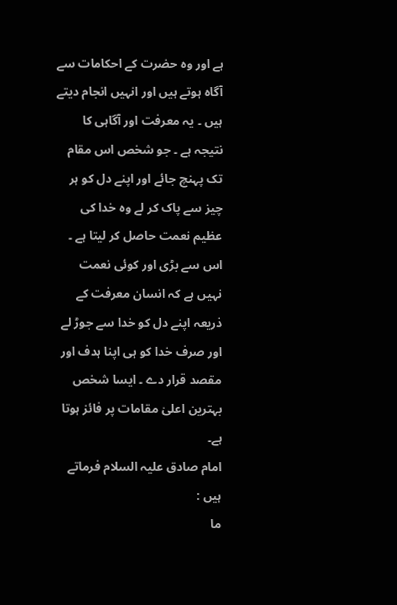ہے اور وہ حضرت کے احکامات سے آگاه ہوتے ہیں اور انہیں انجام دیتے ہیں ۔ یہ معرفت اور آگاہی کا نتیجہ ہے ۔ جو شخص اس مقام تک پہنچ جائے اور اپنے دل کو ہر چیز سے پاک کر لے وہ خدا کی عظیم نعمت حاصل کر لیتا ہے ۔
اس سے بڑی اور کوئی نعمت نہیں ہے کہ انسان معرفت کے ذریعہ اپنے دل کو خدا سے جوڑ لے اور صرف خدا کو ہی اپنا ہدف اور مقصد قرار دے ۔ ایسا شخص بہترین اعلیٰ مقامات پر فائز ہوتا ہے۔
امام صادق علیہ السلام فرماتے ہیں :
ما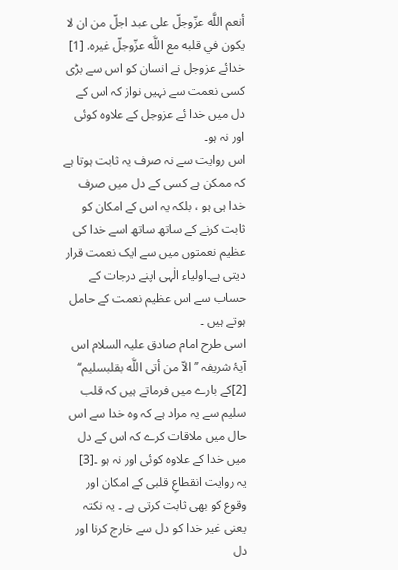أنعم اللَّه عزّوجلّ على عبد اجلّ من ان لا يكون في قلبه مع اللَّه عزّوجلّ غيره. [1]
خدائے عزوجل نے انسان کو اس سے بڑی کسی نعمت سے نہیں نواز کہ اس کے دل میں خدا ئے عزوجل کے علاوہ کوئی اور نہ ہو۔
اس روایت سے نہ صرف یہ ثابت ہوتا ہے کہ ممکن ہے کسی کے دل میں صرف خدا ہی ہو ، بلکہ یہ اس کے امکان کو ثابت کرنے کے ساتھ ساتھ اسے خدا کی عظیم نعمتوں میں سے ایک نعمت قرار دیتی ہے۔اولیاء الٰہی اپنے درجات کے حساب سے اس عظیم نعمت کے حامل ہوتے ہیں ۔
اسی طرح امام صادق علیہ السلام اس آیۂ شریفہ ’’الاّ من أتى اللَّه بقلبسليم‘‘ [2]کے بارے میں فرماتے ہیں کہ قلب سليم سے یہ مراد ہے کہ وہ خدا سے اس حال میں ملاقات کرے کہ اس کے دل میں خدا کے علاوہ کوئی اور نہ ہو ۔[3]
یہ روايت انقطاعِ قلبى کے امكان اور وقوع کو بھی ثابت کرتی ہے ۔ یہ نکتہ یعنی غير خدا کو دل سے خارج كرنا اور دل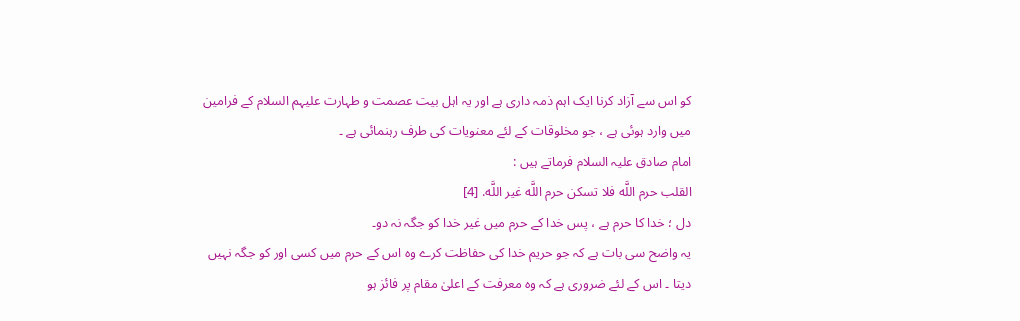کو اس سے آزاد کرنا ایک اہم ذمہ داری ہے اور یہ اہل بیت عصمت و طہارت علیہم السلام کے فرامین میں وارد ہوئی ہے ، جو مخلوقات کے لئے معنویات کی طرف رہنمائی ہے ۔
امام صادق علیہ السلام فرماتے ہیں :
القلب حرم اللَّه فلا تسكن حرم اللَّه غير اللَّه. [4]
دل ؛ خدا کا حرم ہے ، پس خدا کے حرم میں غیر خدا کو جگہ نہ دو۔
یہ واضح سی بات ہے کہ جو حریم خدا کی حفاظت کرے وہ اس کے حرم میں کسی اور کو جگہ نہیں دیتا ۔ اس کے لئے ضروری ہے کہ وہ معرفت کے اعلیٰ مقام پر فائز ہو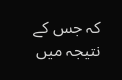کہ جس کے نتیجہ میں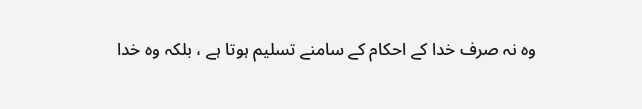وہ نہ صرف خدا کے احکام کے سامنے تسلیم ہوتا ہے ، بلکہ وہ خدا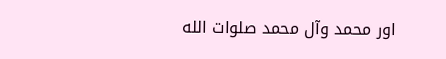اور محمد وآل محمد صلوات الله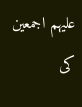عليهم اجمعين کی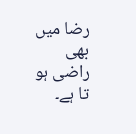رضا میں بھی راضی ہو تا ہے۔